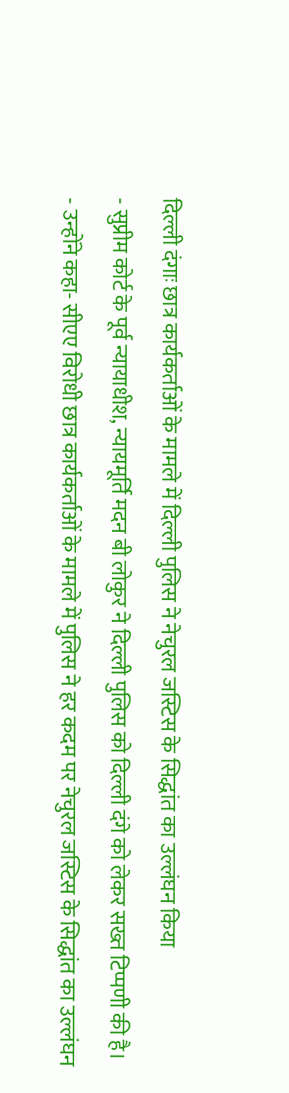दिल्ली दंगाः छात्र कार्यकर्ताओं के मामले में दिल्ली पुलिस ने नेचुरल जस्टिस के सिद्धांत का उल्लंघन किया
- सुप्रीम कोर्ट के पूर्व न्यायाधीश, न्यायमूर्ति मदन बी लोकुर ने दिल्ली पुलिस को दिल्ली दंगे को लेकर सख्त टिप्पणी की है।
- उन्होंने कहा- सीएए विरोधी छात्र कार्यकर्ताओं के मामले में पुलिस ने हर कदम पर नेचुरल जस्टिस के सिद्धांत का उल्लंघन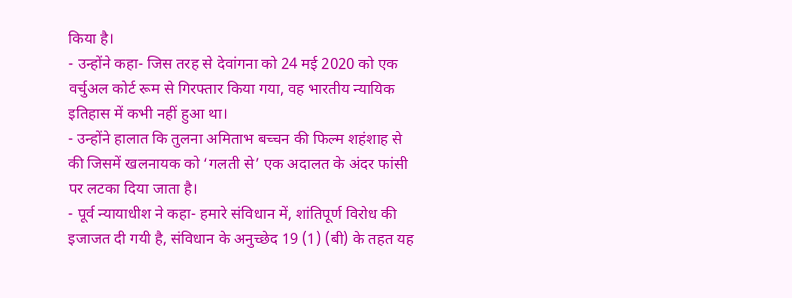किया है।
- उन्होंने कहा- जिस तरह से देवांगना को 24 मई 2020 को एक वर्चुअल कोर्ट रूम से गिरफ्तार किया गया, वह भारतीय न्यायिक इतिहास में कभी नहीं हुआ था।
- उन्होंने हालात कि तुलना अमिताभ बच्चन की फिल्म शहंशाह से की जिसमें खलनायक को ‘गलती से’ एक अदालत के अंदर फांसी पर लटका दिया जाता है।
- पूर्व न्यायाधीश ने कहा- हमारे संविधान में, शांतिपूर्ण विरोध की इजाजत दी गयी है, संविधान के अनुच्छेद 19 (1) (बी) के तहत यह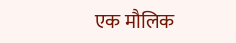एक मौलिक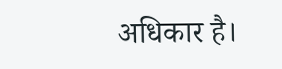अधिकार है।